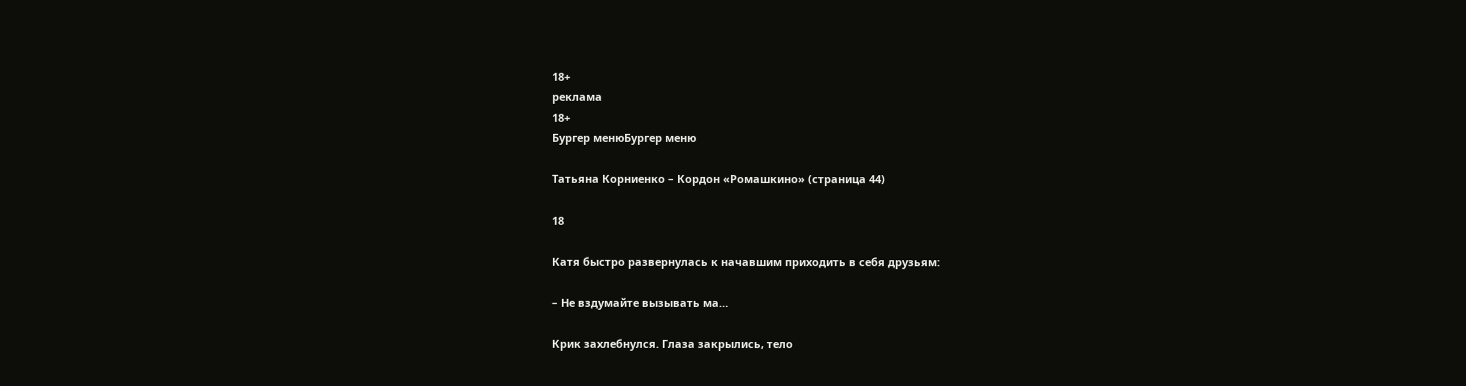18+
реклама
18+
Бургер менюБургер меню

Татьяна Корниенко – Кордон «Ромашкино» (страница 44)

18

Катя быстро развернулась к начавшим приходить в себя друзьям:

– Не вздумайте вызывать ма…

Крик захлебнулся. Глаза закрылись, тело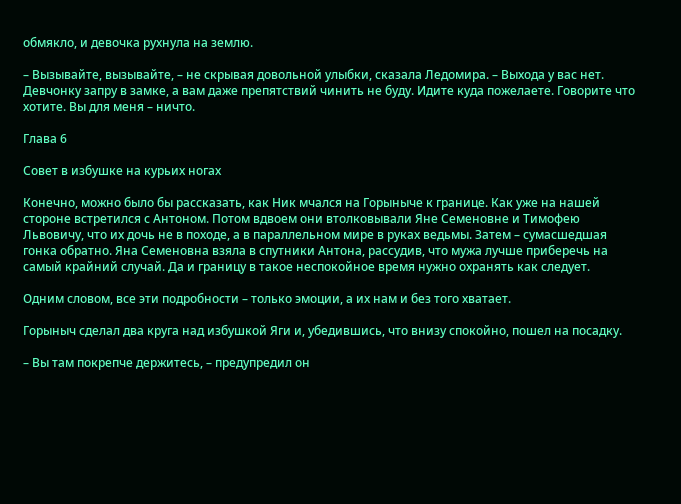обмякло, и девочка рухнула на землю.

– Вызывайте, вызывайте, – не скрывая довольной улыбки, сказала Ледомира. – Выхода у вас нет. Девчонку запру в замке, а вам даже препятствий чинить не буду. Идите куда пожелаете. Говорите что хотите. Вы для меня – ничто.

Глава 6

Совет в избушке на курьих ногах

Конечно, можно было бы рассказать, как Ник мчался на Горыныче к границе. Как уже на нашей стороне встретился с Антоном. Потом вдвоем они втолковывали Яне Семеновне и Тимофею Львовичу, что их дочь не в походе, а в параллельном мире в руках ведьмы. Затем – сумасшедшая гонка обратно. Яна Семеновна взяла в спутники Антона, рассудив, что мужа лучше приберечь на самый крайний случай. Да и границу в такое неспокойное время нужно охранять как следует.

Одним словом, все эти подробности – только эмоции, а их нам и без того хватает.

Горыныч сделал два круга над избушкой Яги и, убедившись, что внизу спокойно, пошел на посадку.

– Вы там покрепче держитесь, – предупредил он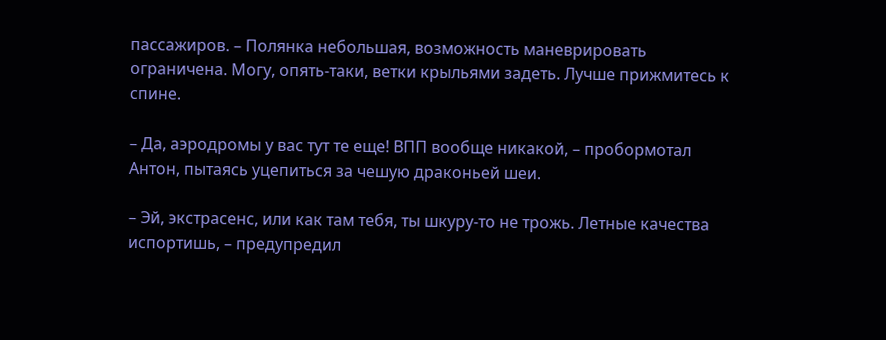пассажиров. – Полянка небольшая, возможность маневрировать ограничена. Могу, опять-таки, ветки крыльями задеть. Лучше прижмитесь к спине.

– Да, аэродромы у вас тут те еще! ВПП вообще никакой, – пробормотал Антон, пытаясь уцепиться за чешую драконьей шеи.

– Эй, экстрасенс, или как там тебя, ты шкуру-то не трожь. Летные качества испортишь, – предупредил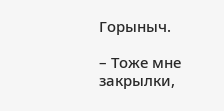Горыныч.

– Тоже мне закрылки,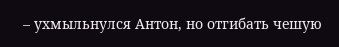– ухмыльнулся Антон, но отгибать чешую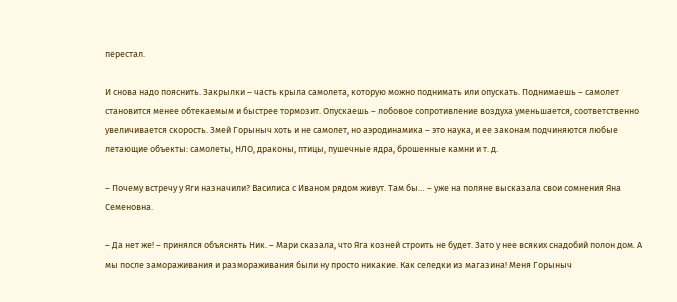перестал.

И снова надо пояснить. Закрылки – часть крыла самолета, которую можно поднимать или опускать. Поднимаешь – самолет становится менее обтекаемым и быстрее тормозит. Опускаешь – лобовое сопротивление воздуха уменьшается, соответственно увеличивается скорость. Змей Горыныч хоть и не самолет, но аэродинамика – это наука, и ее законам подчиняются любые летающие объекты: самолеты, НЛО, драконы, птицы, пушечные ядра, брошенные камни и т. д.

– Почему встречу у Яги назначили? Василиса с Иваном рядом живут. Там бы… – уже на поляне высказала свои сомнения Яна Семеновна.

– Да нет же! – принялся объяснять Ник. – Мари сказала, что Яга козней строить не будет. Зато у нее всяких снадобий полон дом. А мы после замораживания и размораживания были ну просто никакие. Как селедки из магазина! Меня Горыныч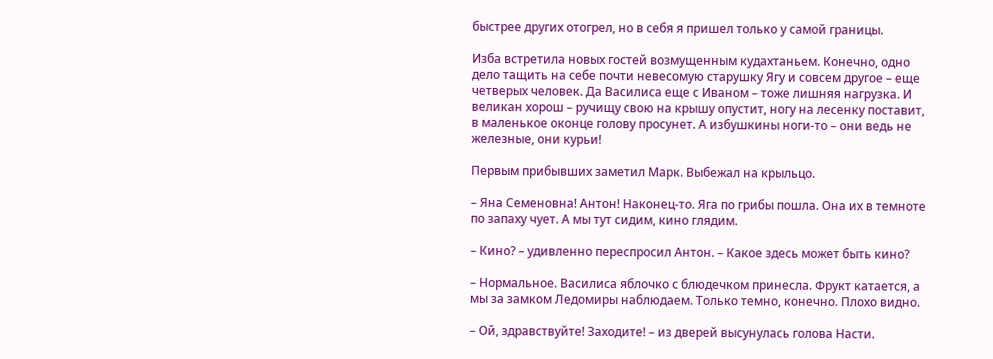быстрее других отогрел, но в себя я пришел только у самой границы.

Изба встретила новых гостей возмущенным кудахтаньем. Конечно, одно дело тащить на себе почти невесомую старушку Ягу и совсем другое – еще четверых человек. Да Василиса еще с Иваном – тоже лишняя нагрузка. И великан хорош – ручищу свою на крышу опустит, ногу на лесенку поставит, в маленькое оконце голову просунет. А избушкины ноги-то – они ведь не железные, они курьи!

Первым прибывших заметил Марк. Выбежал на крыльцо.

– Яна Семеновна! Антон! Наконец-то. Яга по грибы пошла. Она их в темноте по запаху чует. А мы тут сидим, кино глядим.

– Кино? – удивленно переспросил Антон. – Какое здесь может быть кино?

– Нормальное. Василиса яблочко с блюдечком принесла. Фрукт катается, а мы за замком Ледомиры наблюдаем. Только темно, конечно. Плохо видно.

– Ой, здравствуйте! Заходите! – из дверей высунулась голова Насти.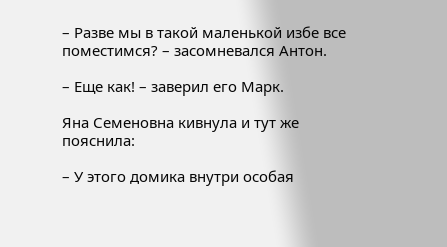– Разве мы в такой маленькой избе все поместимся? – засомневался Антон.

– Еще как! – заверил его Марк.

Яна Семеновна кивнула и тут же пояснила:

– У этого домика внутри особая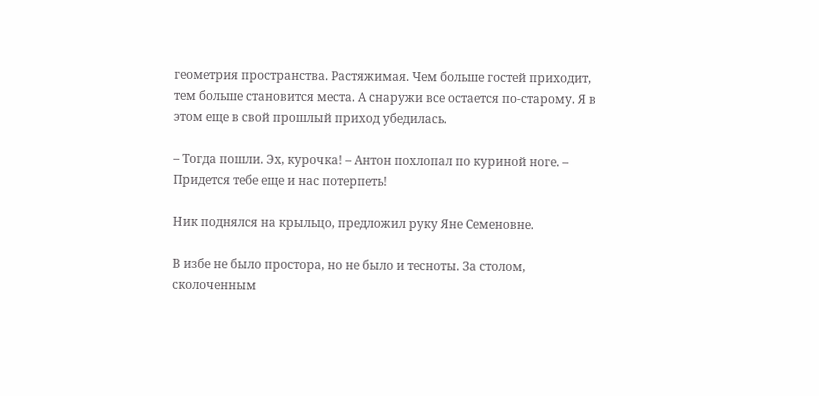геометрия пространства. Растяжимая. Чем больше гостей приходит, тем больше становится места. А снаружи все остается по-старому. Я в этом еще в свой прошлый приход убедилась.

– Тогда пошли. Эх, курочка! – Антон похлопал по куриной ноге. – Придется тебе еще и нас потерпеть!

Ник поднялся на крыльцо, предложил руку Яне Семеновне.

В избе не было простора, но не было и тесноты. За столом, сколоченным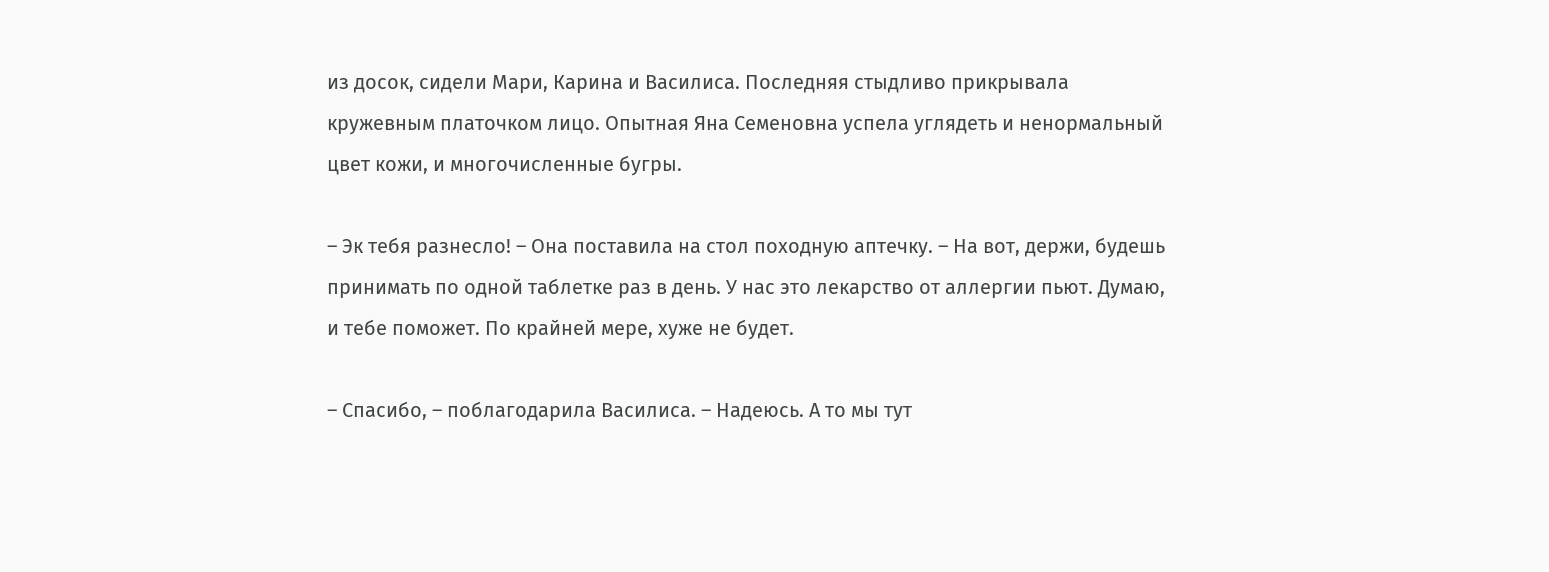из досок, сидели Мари, Карина и Василиса. Последняя стыдливо прикрывала кружевным платочком лицо. Опытная Яна Семеновна успела углядеть и ненормальный цвет кожи, и многочисленные бугры.

– Эк тебя разнесло! – Она поставила на стол походную аптечку. – На вот, держи, будешь принимать по одной таблетке раз в день. У нас это лекарство от аллергии пьют. Думаю, и тебе поможет. По крайней мере, хуже не будет.

– Спасибо, – поблагодарила Василиса. – Надеюсь. А то мы тут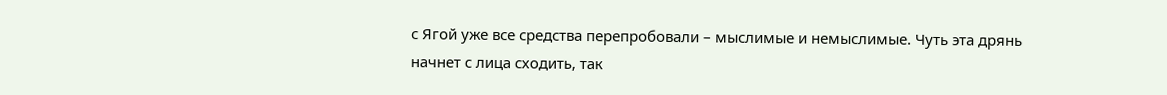с Ягой уже все средства перепробовали – мыслимые и немыслимые. Чуть эта дрянь начнет с лица сходить, так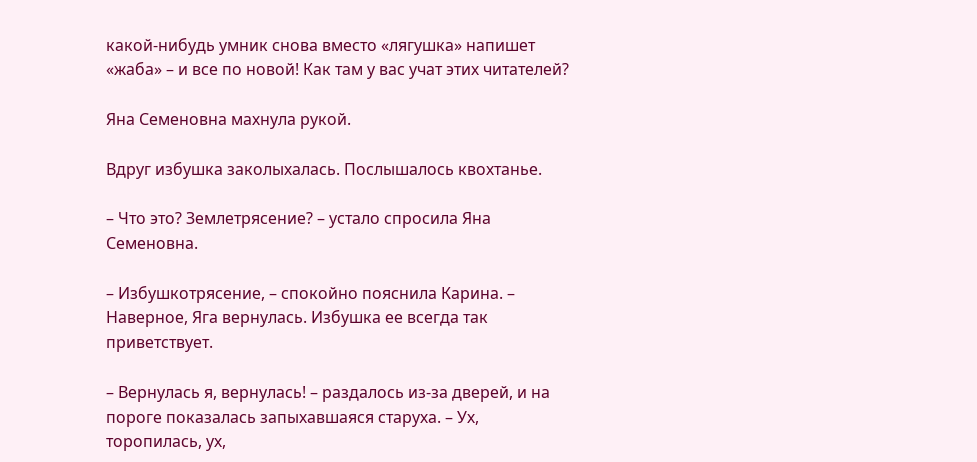какой-нибудь умник снова вместо «лягушка» напишет «жаба» – и все по новой! Как там у вас учат этих читателей?

Яна Семеновна махнула рукой.

Вдруг избушка заколыхалась. Послышалось квохтанье.

– Что это? Землетрясение? – устало спросила Яна Семеновна.

– Избушкотрясение, – спокойно пояснила Карина. – Наверное, Яга вернулась. Избушка ее всегда так приветствует.

– Вернулась я, вернулась! – раздалось из-за дверей, и на пороге показалась запыхавшаяся старуха. – Ух, торопилась, ух,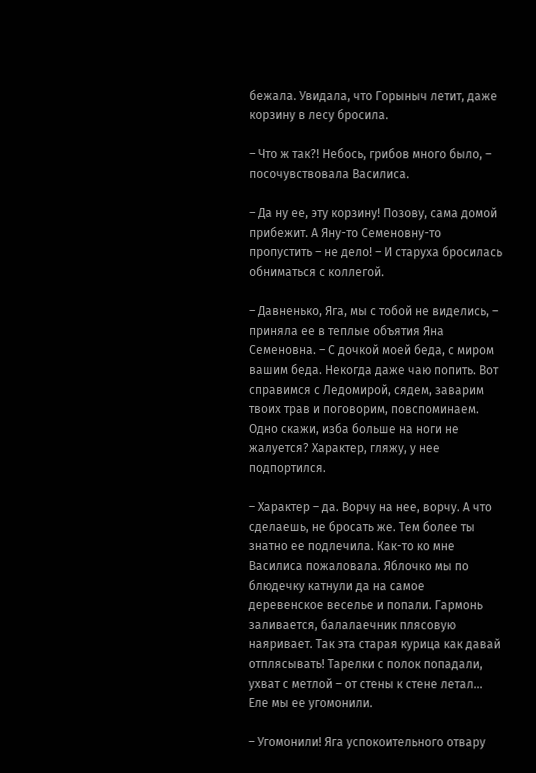бежала. Увидала, что Горыныч летит, даже корзину в лесу бросила.

– Что ж так?! Небось, грибов много было, – посочувствовала Василиса.

– Да ну ее, эту корзину! Позову, сама домой прибежит. А Яну-то Семеновну-то пропустить – не дело! – И старуха бросилась обниматься с коллегой.

– Давненько, Яга, мы с тобой не виделись, – приняла ее в теплые объятия Яна Семеновна. – С дочкой моей беда, с миром вашим беда. Некогда даже чаю попить. Вот справимся с Ледомирой, сядем, заварим твоих трав и поговорим, повспоминаем. Одно скажи, изба больше на ноги не жалуется? Характер, гляжу, у нее подпортился.

– Характер – да. Ворчу на нее, ворчу. А что сделаешь, не бросать же. Тем более ты знатно ее подлечила. Как-то ко мне Василиса пожаловала. Яблочко мы по блюдечку катнули да на самое деревенское веселье и попали. Гармонь заливается, балалаечник плясовую наяривает. Так эта старая курица как давай отплясывать! Тарелки с полок попадали, ухват с метлой – от стены к стене летал… Еле мы ее угомонили.

– Угомонили! Яга успокоительного отвару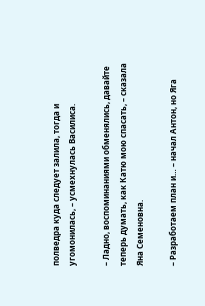полведра куда следует залила, тогда и угомонилась, – усмехнулась Василиса.

– Ладно, воспоминаниями обменялись, давайте теперь думать, как Катю мою спасать, – сказала Яна Семеновна.

– Разработаем план и… – начал Антон, но Яга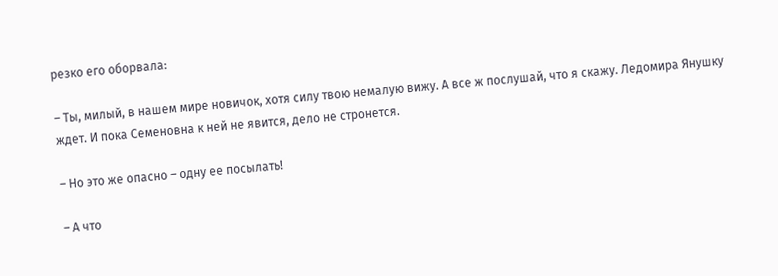резко его оборвала:

– Ты, милый, в нашем мире новичок, хотя силу твою немалую вижу. А все ж послушай, что я скажу. Ледомира Янушку ждет. И пока Семеновна к ней не явится, дело не стронется.

– Но это же опасно – одну ее посылать!

– А что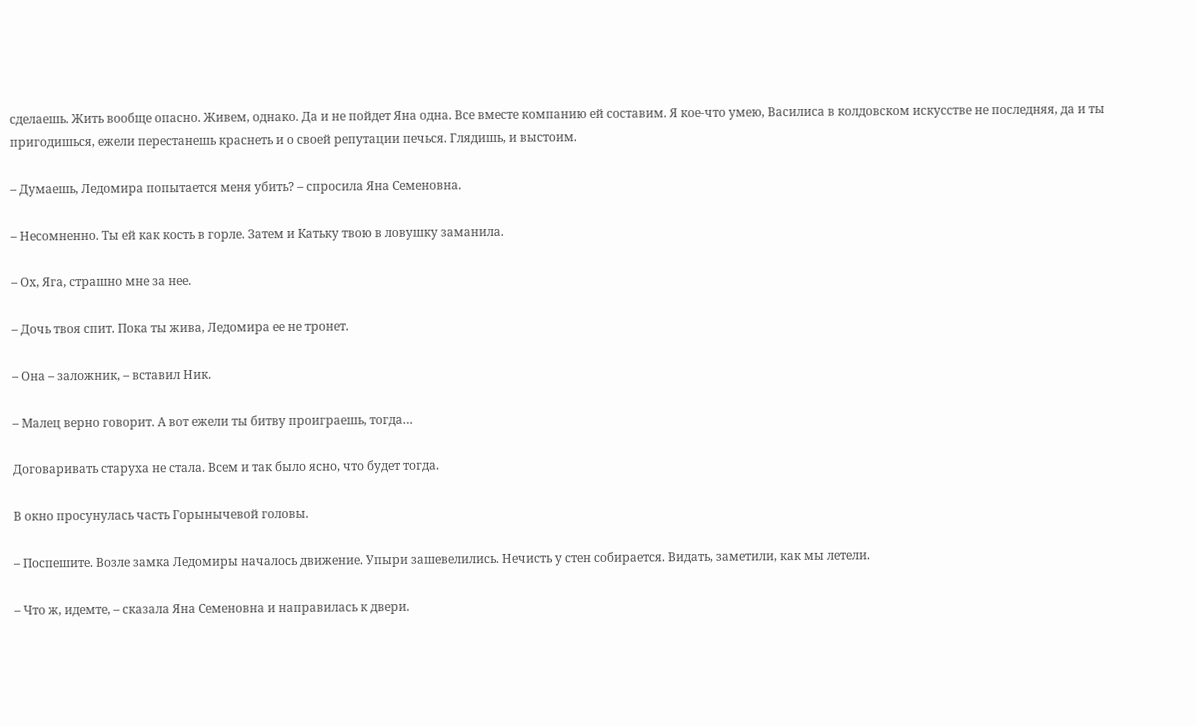сделаешь. Жить вообще опасно. Живем, однако. Да и не пойдет Яна одна. Все вместе компанию ей составим. Я кое-что умею, Василиса в колдовском искусстве не последняя, да и ты пригодишься, ежели перестанешь краснеть и о своей репутации печься. Глядишь, и выстоим.

– Думаешь, Ледомира попытается меня убить? – спросила Яна Семеновна.

– Несомненно. Ты ей как кость в горле. Затем и Катьку твою в ловушку заманила.

– Ох, Яга, страшно мне за нее.

– Дочь твоя спит. Пока ты жива, Ледомира ее не тронет.

– Она – заложник, – вставил Ник.

– Малец верно говорит. А вот ежели ты битву проиграешь, тогда…

Договаривать старуха не стала. Всем и так было ясно, что будет тогда.

В окно просунулась часть Горынычевой головы.

– Поспешите. Возле замка Ледомиры началось движение. Упыри зашевелились. Нечисть у стен собирается. Видать, заметили, как мы летели.

– Что ж, идемте, – сказала Яна Семеновна и направилась к двери.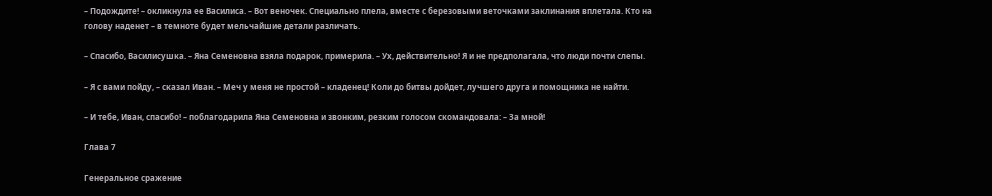– Подождите! – окликнула ее Василиса. – Вот веночек. Специально плела, вместе с березовыми веточками заклинания вплетала. Кто на голову наденет – в темноте будет мельчайшие детали различать.

– Спасибо, Василисушка. – Яна Семеновна взяла подарок, примерила. – Ух, действительно! Я и не предполагала, что люди почти слепы.

– Я с вами пойду, – сказал Иван. – Меч у меня не простой – кладенец! Коли до битвы дойдет, лучшего друга и помощника не найти.

– И тебе, Иван, спасибо! – поблагодарила Яна Семеновна и звонким, резким голосом скомандовала: – За мной!

Глава 7

Генеральное сражение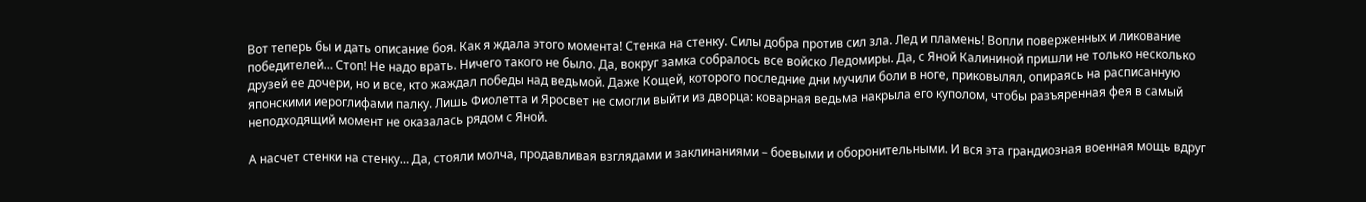Вот теперь бы и дать описание боя. Как я ждала этого момента! Стенка на стенку. Силы добра против сил зла. Лед и пламень! Вопли поверженных и ликование победителей… Стоп! Не надо врать. Ничего такого не было. Да, вокруг замка собралось все войско Ледомиры. Да, с Яной Калининой пришли не только несколько друзей ее дочери, но и все, кто жаждал победы над ведьмой. Даже Кощей, которого последние дни мучили боли в ноге, приковылял, опираясь на расписанную японскими иероглифами палку. Лишь Фиолетта и Яросвет не смогли выйти из дворца: коварная ведьма накрыла его куполом, чтобы разъяренная фея в самый неподходящий момент не оказалась рядом с Яной.

А насчет стенки на стенку… Да, стояли молча, продавливая взглядами и заклинаниями – боевыми и оборонительными. И вся эта грандиозная военная мощь вдруг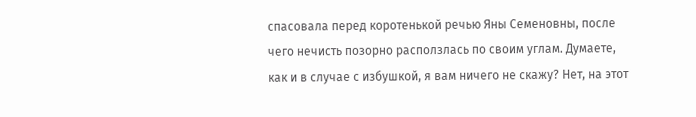спасовала перед коротенькой речью Яны Семеновны, после чего нечисть позорно расползлась по своим углам. Думаете, как и в случае с избушкой, я вам ничего не скажу? Нет, на этот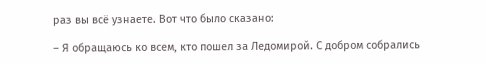раз вы всё узнаете. Вот что было сказано:

– Я обращаюсь ко всем, кто пошел за Ледомирой. С добром собрались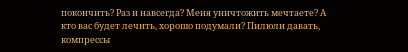покончить? Раз и навсегда? Меня уничтожить мечтаете? А кто вас будет лечить, хорошо подумали? Пилюли давать, компрессы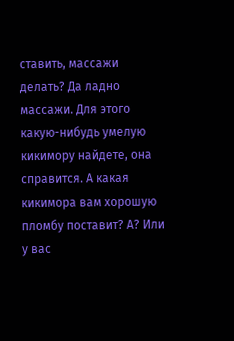ставить, массажи делать? Да ладно массажи. Для этого какую-нибудь умелую кикимору найдете, она справится. А какая кикимора вам хорошую пломбу поставит? А? Или у вас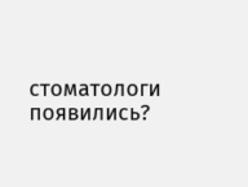стоматологи появились?